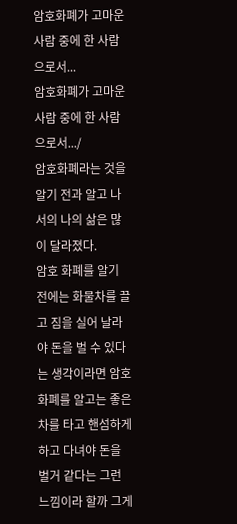암호화폐가 고마운 사람 중에 한 사람으로서...
암호화폐가 고마운 사람 중에 한 사람으로서.../
암호화폐라는 것을 알기 전과 알고 나서의 나의 삶은 많이 달라졌다.
암호 화폐를 알기 전에는 화물차를 끌고 짐을 실어 날라야 돈을 벌 수 있다는 생각이라면 암호화폐를 알고는 좋은 차를 타고 핸섬하게 하고 다녀야 돈을 벌거 같다는 그런 느낌이라 할까 그게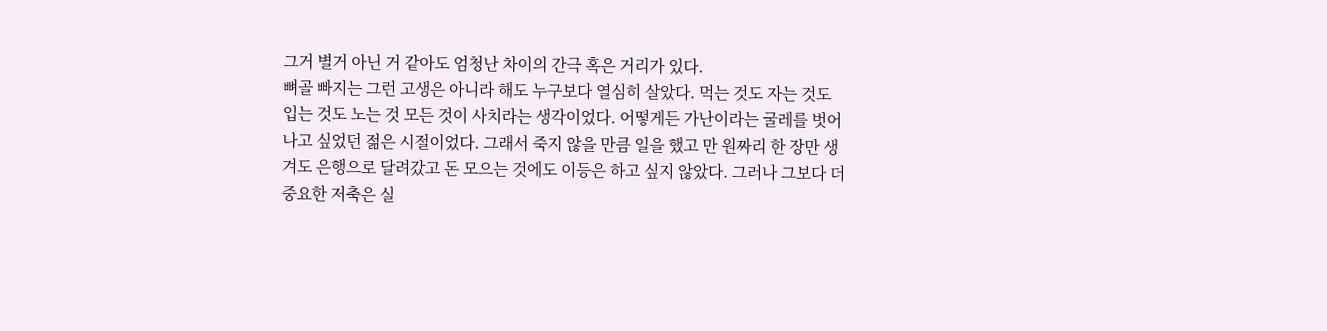그거 별거 아닌 거 같아도 엄청난 차이의 간극 혹은 거리가 있다.
뼈골 빠지는 그런 고생은 아니라 해도 누구보다 열심히 살았다. 먹는 것도 자는 것도 입는 것도 노는 것 모든 것이 사치라는 생각이었다. 어떻게든 가난이라는 굴레를 벗어나고 싶었던 젊은 시절이었다. 그래서 죽지 않을 만큼 일을 했고 만 원짜리 한 장만 생겨도 은행으로 달려갔고 돈 모으는 것에도 이등은 하고 싶지 않았다. 그러나 그보다 더 중요한 저축은 실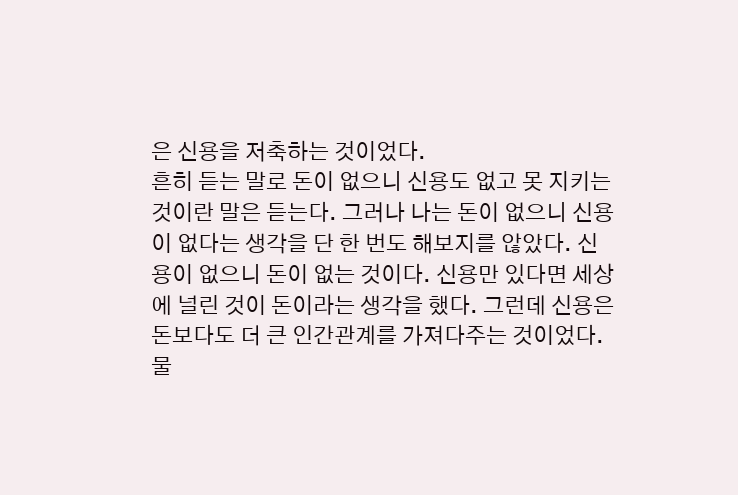은 신용을 저축하는 것이었다.
흔히 듣는 말로 돈이 없으니 신용도 없고 못 지키는 것이란 말은 듣는다. 그러나 나는 돈이 없으니 신용이 없다는 생각을 단 한 번도 해보지를 않았다. 신용이 없으니 돈이 없는 것이다. 신용만 있다면 세상에 널린 것이 돈이라는 생각을 했다. 그런데 신용은 돈보다도 더 큰 인간관계를 가져다주는 것이었다. 물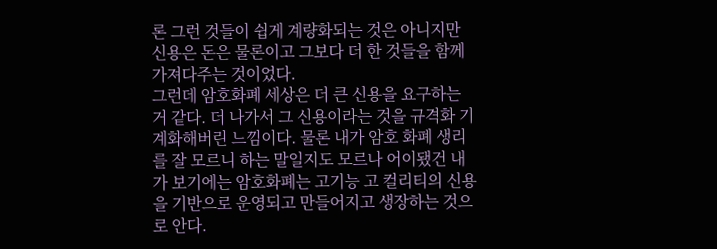론 그런 것들이 쉽게 계량화되는 것은 아니지만 신용은 돈은 물론이고 그보다 더 한 것들을 함께 가져다주는 것이었다.
그런데 암호화폐 세상은 더 큰 신용을 요구하는 거 같다. 더 나가서 그 신용이라는 것을 규격화 기계화해버린 느낌이다. 물론 내가 암호 화폐 생리를 잘 모르니 하는 말일지도 모르나 어이됐건 내가 보기에는 암호화폐는 고기능 고 컬리티의 신용을 기반으로 운영되고 만들어지고 생장하는 것으로 안다.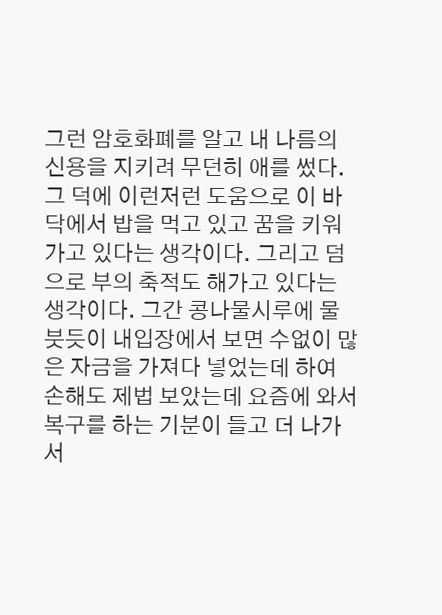그런 암호화폐를 알고 내 나름의 신용을 지키려 무던히 애를 썼다.
그 덕에 이런저런 도움으로 이 바닥에서 밥을 먹고 있고 꿈을 키워가고 있다는 생각이다. 그리고 덤으로 부의 축적도 해가고 있다는 생각이다. 그간 콩나물시루에 물 붓듯이 내입장에서 보면 수없이 많은 자금을 가져다 넣었는데 하여 손해도 제법 보았는데 요즘에 와서 복구를 하는 기분이 들고 더 나가서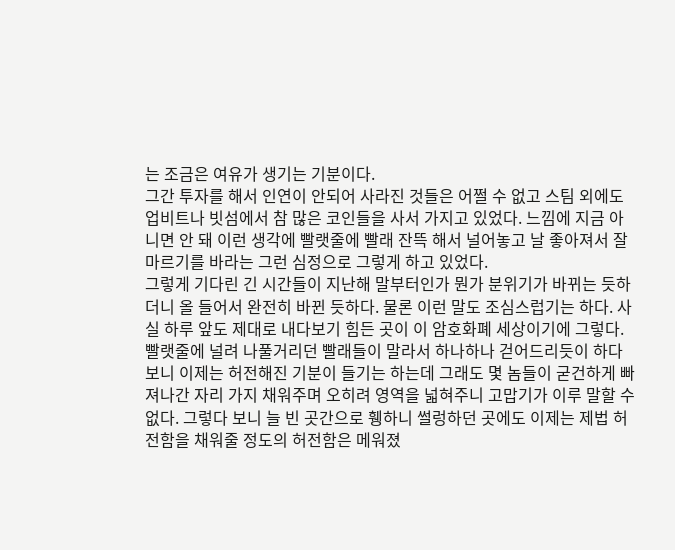는 조금은 여유가 생기는 기분이다.
그간 투자를 해서 인연이 안되어 사라진 것들은 어쩔 수 없고 스팀 외에도 업비트나 빗섬에서 참 많은 코인들을 사서 가지고 있었다. 느낌에 지금 아니면 안 돼 이런 생각에 빨랫줄에 빨래 잔뜩 해서 널어놓고 날 좋아져서 잘 마르기를 바라는 그런 심정으로 그렇게 하고 있었다.
그렇게 기다린 긴 시간들이 지난해 말부터인가 뭔가 분위기가 바뀌는 듯하더니 올 들어서 완전히 바뀐 듯하다. 물론 이런 말도 조심스럽기는 하다. 사실 하루 앞도 제대로 내다보기 힘든 곳이 이 암호화폐 세상이기에 그렇다.
빨랫줄에 널려 나풀거리던 빨래들이 말라서 하나하나 걷어드리듯이 하다 보니 이제는 허전해진 기분이 들기는 하는데 그래도 몇 놈들이 굳건하게 빠져나간 자리 가지 채워주며 오히려 영역을 넓혀주니 고맙기가 이루 말할 수 없다. 그렇다 보니 늘 빈 곳간으로 휑하니 썰렁하던 곳에도 이제는 제법 허전함을 채워줄 정도의 허전함은 메워졌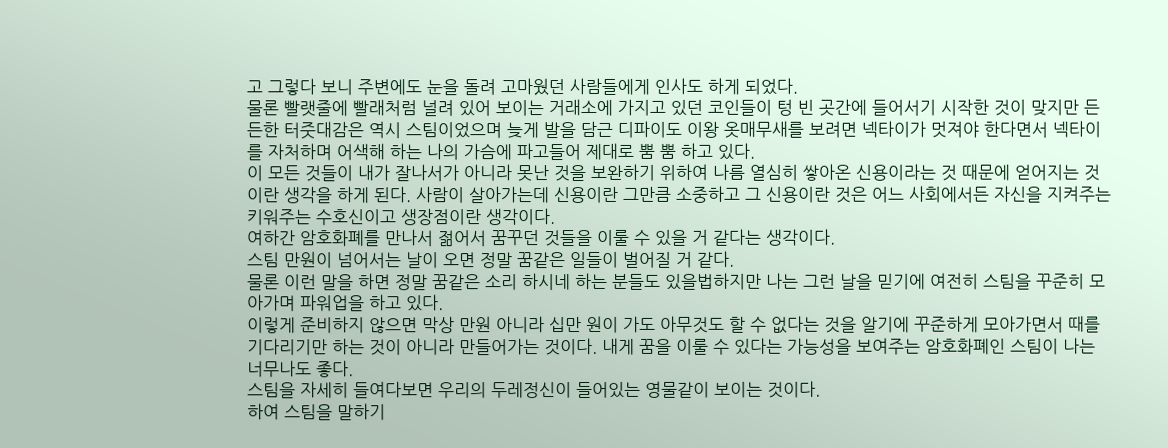고 그렇다 보니 주변에도 눈을 돌려 고마웠던 사람들에게 인사도 하게 되었다.
물론 빨랫줄에 빨래처럼 널려 있어 보이는 거래소에 가지고 있던 코인들이 텅 빈 곳간에 들어서기 시작한 것이 맞지만 든든한 터줏대감은 역시 스팀이었으며 늦게 발을 담근 디파이도 이왕 옷매무새를 보려면 넥타이가 멋져야 한다면서 넥타이를 자처하며 어색해 하는 나의 가슴에 파고들어 제대로 뿜 뿜 하고 있다.
이 모든 것들이 내가 잘나서가 아니라 못난 것을 보완하기 위하여 나름 열심히 쌓아온 신용이라는 것 때문에 얻어지는 것이란 생각을 하게 된다. 사람이 살아가는데 신용이란 그만큼 소중하고 그 신용이란 것은 어느 사회에서든 자신을 지켜주는 키워주는 수호신이고 생장점이란 생각이다.
여하간 암호화폐를 만나서 젊어서 꿈꾸던 것들을 이룰 수 있을 거 같다는 생각이다.
스팀 만원이 넘어서는 날이 오면 정말 꿈같은 일들이 벌어질 거 같다.
물론 이런 말을 하면 정말 꿈같은 소리 하시네 하는 분들도 있을법하지만 나는 그런 날을 믿기에 여전히 스팀을 꾸준히 모아가며 파워업을 하고 있다.
이렇게 준비하지 않으면 막상 만원 아니라 십만 원이 가도 아무것도 할 수 없다는 것을 알기에 꾸준하게 모아가면서 때를 기다리기만 하는 것이 아니라 만들어가는 것이다. 내게 꿈을 이룰 수 있다는 가능성을 보여주는 암호화폐인 스팀이 나는 너무나도 좋다.
스팀을 자세히 들여다보면 우리의 두레정신이 들어있는 영물같이 보이는 것이다.
하여 스팀을 말하기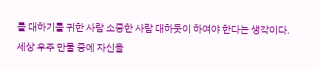를 대하기를 귀한 사람 소중한 사람 대하듯이 하여야 한다는 생각이다.
세상 우주 만물 중에 자신을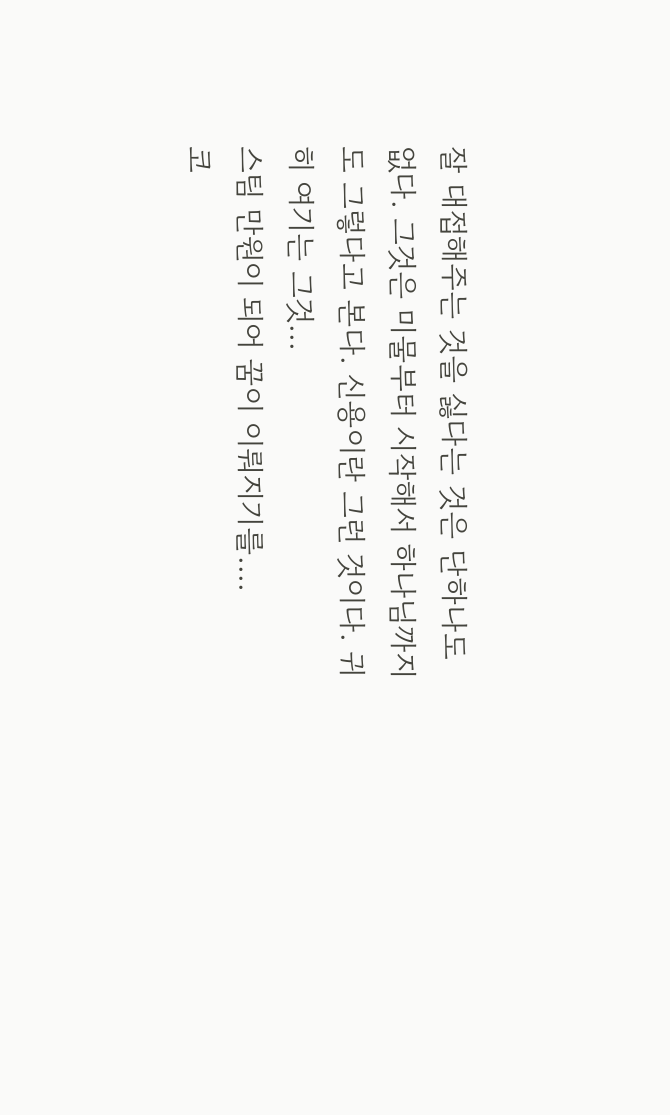잘 대접해주는 것을 싫다는 것은 단하나도 없다. 그것은 미물부터 시작해서 하나님까지도 그렇다고 본다. 신용이란 그런 것이다. 귀히 여기는 그것...
스팀 만원이 되어 꿈이 이뤄지기를....
코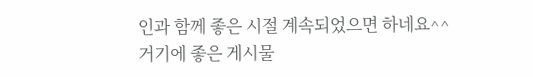인과 함께 좋은 시절 계속되었으면 하네요^^
거기에 좋은 게시물